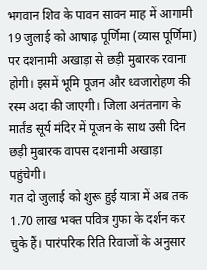भगवान शिव के पावन सावन माह में आगामी 19 जुलाई को आषाढ़ पूर्णिमा (व्यास पूर्णिमा) पर दशनामी अखाड़ा से छड़ी मुबारक रवाना होगी। इसमें भूमि पूजन और ध्वजारोहण की रस्म अदा की जाएगी। जिला अनंतनाग के मार्तंड सूर्य मंदिर में पूजन के साथ उसी दिन छड़ी मुबारक वापस दशनामी अखाड़ा पहुंचेगी।
गत दो जुलाई को शुरू हुई यात्रा में अब तक 1.70 लाख भक्त पवित्र गुफा के दर्शन कर चुके हैं। पारंपरिक रिति रिवाजों के अनुसार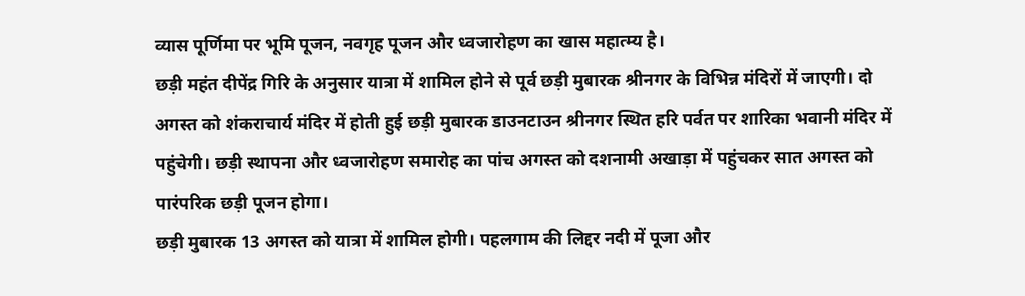व्यास पूर्णिमा पर भूमि पूजन, नवगृह पूजन और ध्वजारोहण का खास महात्म्य है।
छड़ी महंत दीपेंद्र गिरि के अनुसार यात्रा में शामिल होने से पूर्व छड़ी मुबारक श्रीनगर के विभिन्न मंदिरों में जाएगी। दो अगस्त को शंकराचार्य मंदिर में होती हुई छड़ी मुबारक डाउनटाउन श्रीनगर स्थित हरि पर्वत पर शारिका भवानी मंदिर में पहुंचेगी। छड़ी स्थापना और ध्वजारोहण समारोह का पांच अगस्त को दशनामी अखाड़ा में पहुंचकर सात अगस्त को पारंपरिक छड़ी पूजन होगा।
छड़ी मुबारक 13 अगस्त को यात्रा में शामिल होगी। पहलगाम की लिद्दर नदी में पूजा और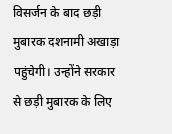विसर्जन के बाद छड़ी मुबारक दशनामी अखाड़ा पहुंचेगी। उन्होंने सरकार से छड़ी मुबारक के लिए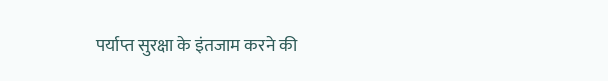पर्याप्त सुरक्षा के इंतजाम करने की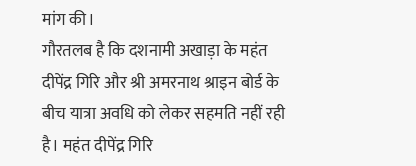मांग की।
गौरतलब है कि दशनामी अखाड़ा के महंत दीपेंद्र गिरि और श्री अमरनाथ श्राइन बोर्ड के बीच यात्रा अवधि को लेकर सहमति नहीं रही है। महंत दीपेंद्र गिरि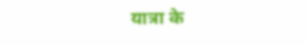यात्रा के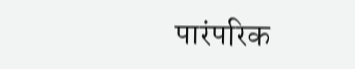पारंपरिक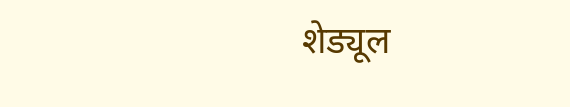शेड्यूल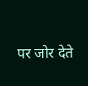पर जोर देते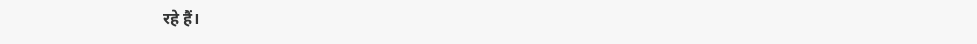रहे हैं।